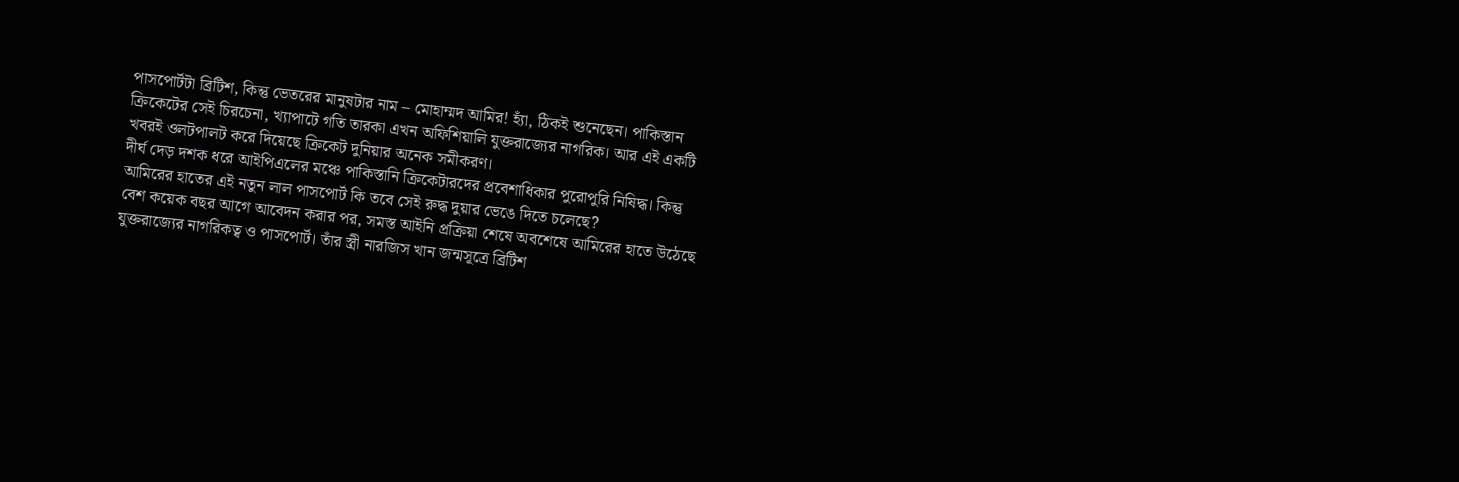পাসপোর্টটা ব্রিটিশ, কিন্তু ভেতরের মানুষটার নাম – মোহাম্মদ আমির! হ্যাঁ, ঠিকই শুনেছেন। পাকিস্তান ক্রিকেটের সেই চিরচেনা, খ্যাপাটে গতি তারকা এখন অফিশিয়ালি যুক্তরাজ্যের নাগরিক। আর এই একটি খবরই ওলটপালট করে দিয়েছে ক্রিকেট দুনিয়ার অনেক সমীকরণ।
দীর্ঘ দেড় দশক ধরে আইপিএলের মঞ্চে পাকিস্তানি ক্রিকেটারদের প্রবেশাধিকার পুরোপুরি নিষিদ্ধ। কিন্তু আমিরের হাতের এই নতুন লাল পাসপোর্ট কি তবে সেই রুদ্ধ দুয়ার ভেঙে দিতে চলেছে?
বেশ কয়েক বছর আগে আবেদন করার পর, সমস্ত আইনি প্রক্রিয়া শেষে অবশেষে আমিরের হাতে উঠেছে যুক্তরাজ্যের নাগরিকত্ব ও পাসপোর্ট। তাঁর স্ত্রী নারজিস খান জন্মসূত্রে ব্রিটিশ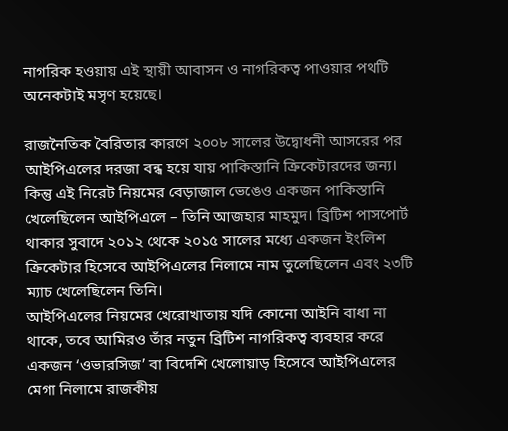নাগরিক হওয়ায় এই স্থায়ী আবাসন ও নাগরিকত্ব পাওয়ার পথটি অনেকটাই মসৃণ হয়েছে।

রাজনৈতিক বৈরিতার কারণে ২০০৮ সালের উদ্বোধনী আসরের পর আইপিএলের দরজা বন্ধ হয়ে যায় পাকিস্তানি ক্রিকেটারদের জন্য। কিন্তু এই নিরেট নিয়মের বেড়াজাল ভেঙেও একজন পাকিস্তানি খেলেছিলেন আইপিএলে – তিনি আজহার মাহমুদ। ব্রিটিশ পাসপোর্ট থাকার সুবাদে ২০১২ থেকে ২০১৫ সালের মধ্যে একজন ইংলিশ ক্রিকেটার হিসেবে আইপিএলের নিলামে নাম তুলেছিলেন এবং ২৩টি ম্যাচ খেলেছিলেন তিনি।
আইপিএলের নিয়মের খেরোখাতায় যদি কোনো আইনি বাধা না থাকে, তবে আমিরও তাঁর নতুন ব্রিটিশ নাগরিকত্ব ব্যবহার করে একজন ‘ওভারসিজ’ বা বিদেশি খেলোয়াড় হিসেবে আইপিএলের মেগা নিলামে রাজকীয়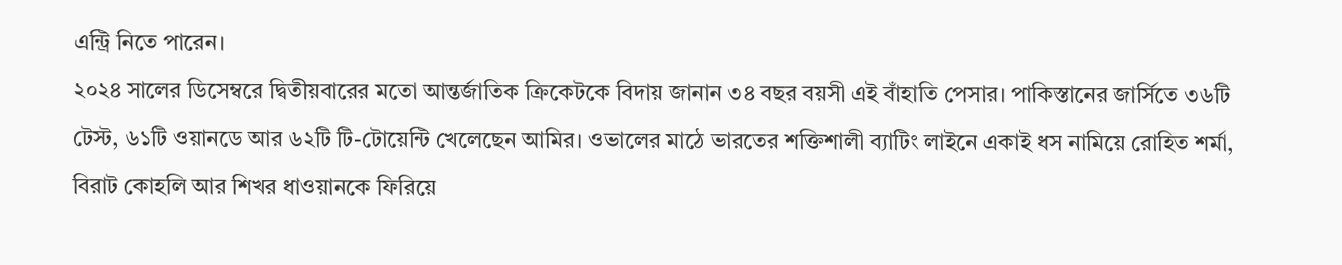এন্ট্রি নিতে পারেন।
২০২৪ সালের ডিসেম্বরে দ্বিতীয়বারের মতো আন্তর্জাতিক ক্রিকেটকে বিদায় জানান ৩৪ বছর বয়সী এই বাঁহাতি পেসার। পাকিস্তানের জার্সিতে ৩৬টি টেস্ট, ৬১টি ওয়ানডে আর ৬২টি টি-টোয়েন্টি খেলেছেন আমির। ওভালের মাঠে ভারতের শক্তিশালী ব্যাটিং লাইনে একাই ধস নামিয়ে রোহিত শর্মা, বিরাট কোহলি আর শিখর ধাওয়ানকে ফিরিয়ে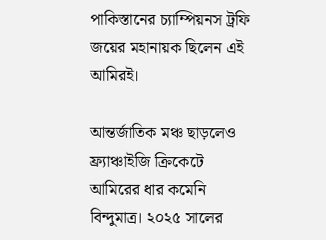পাকিস্তানের চ্যাম্পিয়নস ট্রফি জয়ের মহানায়ক ছিলেন এই আমিরই।

আন্তর্জাতিক মঞ্চ ছাড়লেও ফ্র্যাঞ্চাইজি ক্রিকেটে আমিরের ধার কমেনি বিন্দুমাত্র। ২০২৫ সালের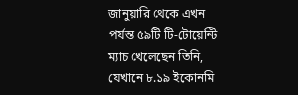জানুয়ারি থেকে এখন পর্যন্ত ৫৯টি টি-টোয়েন্টি ম্যাচ খেলেছেন তিনি, যেখানে ৮.১৯ ইকোনমি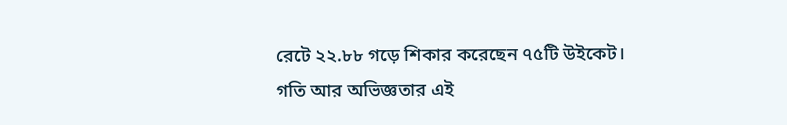রেটে ২২.৮৮ গড়ে শিকার করেছেন ৭৫টি উইকেট।
গতি আর অভিজ্ঞতার এই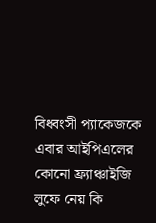বিধ্বংসী প্যাকেজকে এবার আইপিএলের কোনো ফ্র্যাঞ্চাইজি লুফে নেয় কি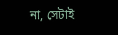না, সেটাই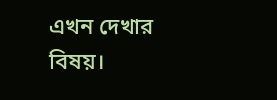এখন দেখার বিষয়।